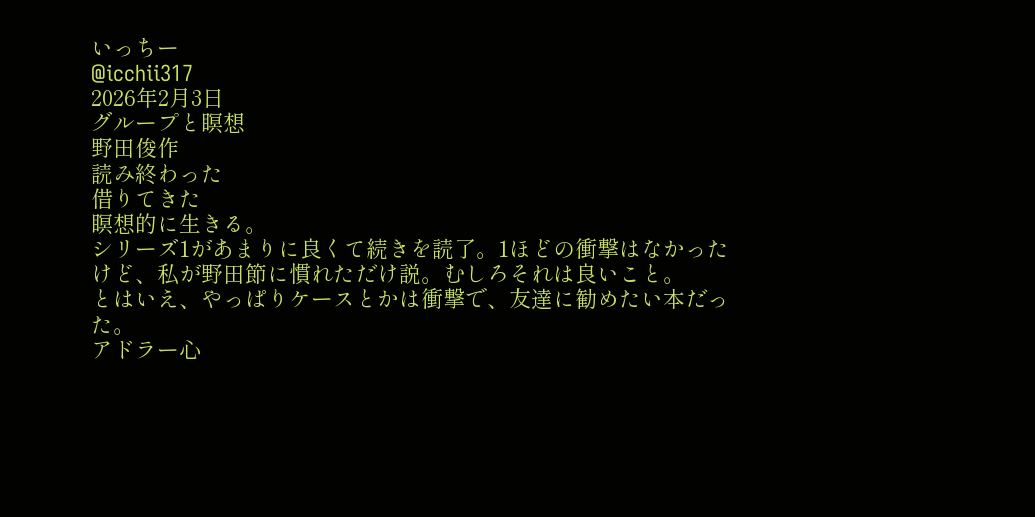いっちー
@icchii317
2026年2月3日
グループと瞑想
野田俊作
読み終わった
借りてきた
瞑想的に生きる。
シリーズ1があまりに良くて続きを読了。1ほどの衝撃はなかったけど、私が野田節に慣れただけ説。むしろそれは良いこと。
とはいえ、やっぱりケースとかは衝撃で、友達に勧めたい本だった。
アドラー心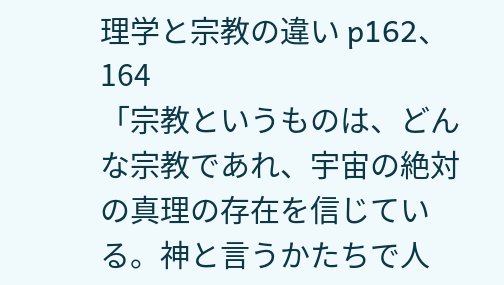理学と宗教の違い p162、164
「宗教というものは、どんな宗教であれ、宇宙の絶対の真理の存在を信じている。神と言うかたちで人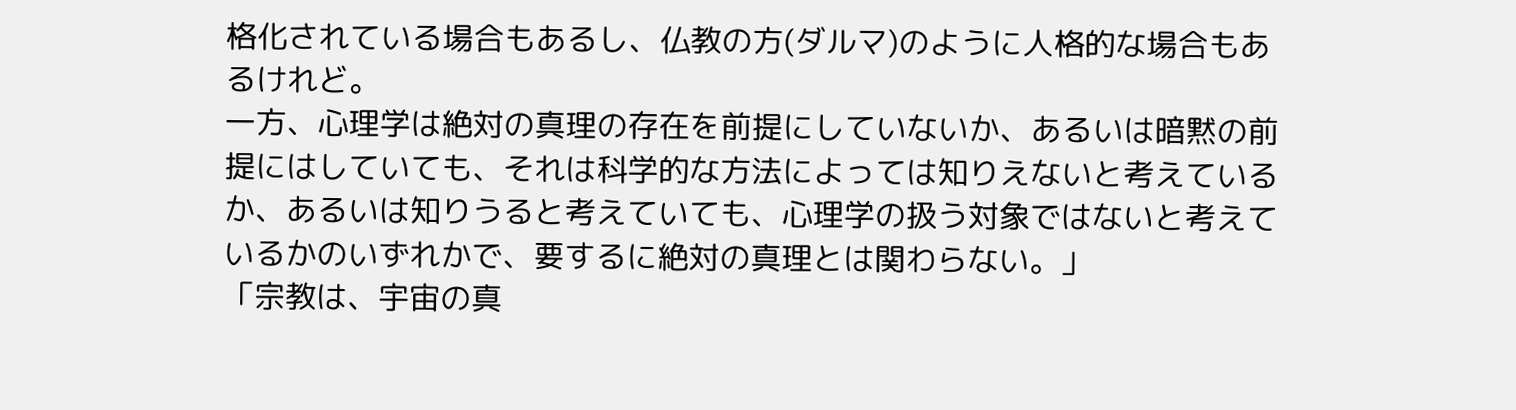格化されている場合もあるし、仏教の方(ダルマ)のように人格的な場合もあるけれど。
一方、心理学は絶対の真理の存在を前提にしていないか、あるいは暗黙の前提にはしていても、それは科学的な方法によっては知りえないと考えているか、あるいは知りうると考えていても、心理学の扱う対象ではないと考えているかのいずれかで、要するに絶対の真理とは関わらない。」
「宗教は、宇宙の真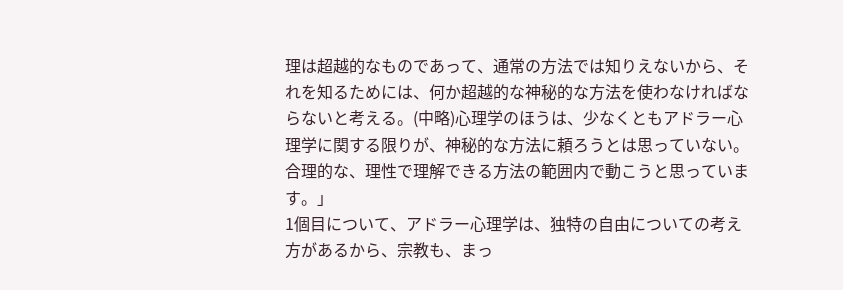理は超越的なものであって、通常の方法では知りえないから、それを知るためには、何か超越的な神秘的な方法を使わなければならないと考える。(中略)心理学のほうは、少なくともアドラー心理学に関する限りが、神秘的な方法に頼ろうとは思っていない。合理的な、理性で理解できる方法の範囲内で動こうと思っています。」
1個目について、アドラー心理学は、独特の自由についての考え方があるから、宗教も、まっ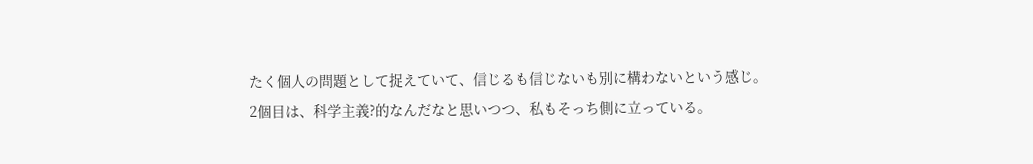たく個人の問題として捉えていて、信じるも信じないも別に構わないという感じ。
2個目は、科学主義?的なんだなと思いつつ、私もそっち側に立っている。